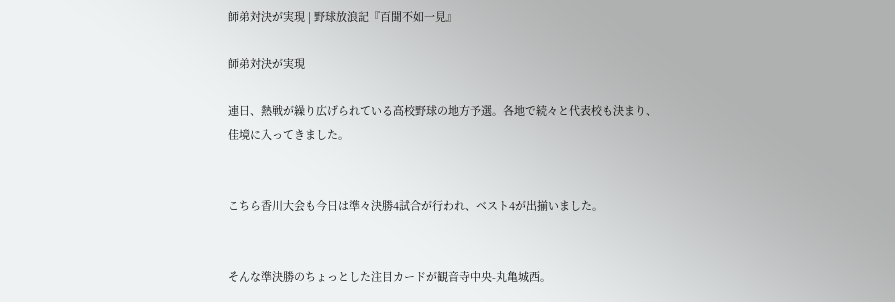師弟対決が実現 | 野球放浪記『百聞不如一見』

師弟対決が実現

連日、熱戦が繰り広げられている高校野球の地方予選。各地で続々と代表校も決まり、佳境に入ってきました。


こちら香川大会も今日は準々決勝4試合が行われ、ベスト4が出揃いました。


そんな準決勝のちょっとした注目カードが観音寺中央-丸亀城西。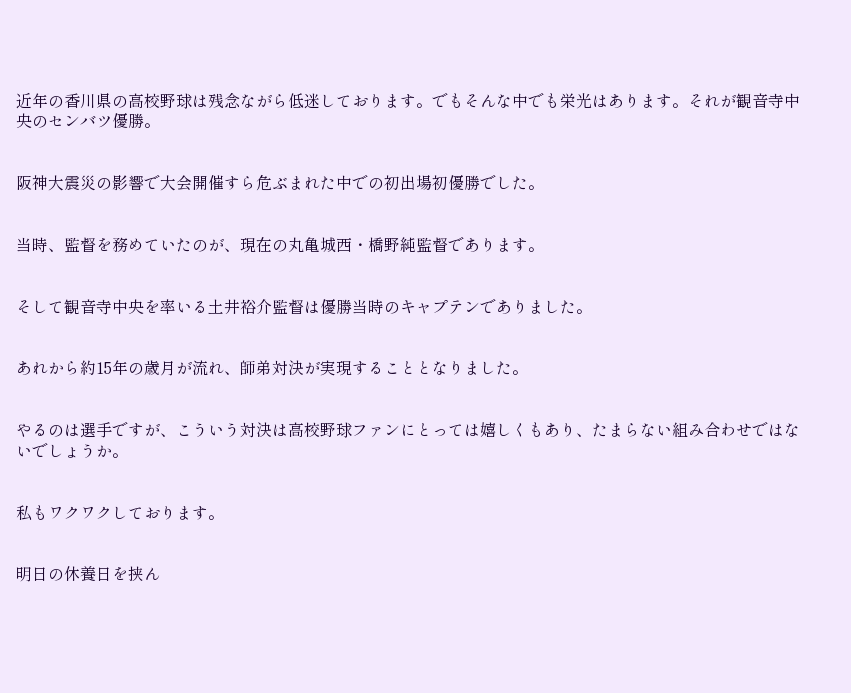近年の香川県の高校野球は残念ながら低迷しております。でもそんな中でも栄光はあります。それが観音寺中央のセンバツ優勝。


阪神大震災の影響で大会開催すら危ぶまれた中での初出場初優勝でした。


当時、監督を務めていたのが、現在の丸亀城西・橋野純監督であります。


そして観音寺中央を率いる土井裕介監督は優勝当時のキャプテンでありました。


あれから約15年の歳月が流れ、師弟対決が実現することとなりました。


やるのは選手ですが、こういう対決は高校野球ファンにとっては嬉しくもあり、たまらない組み合わせではないでしょうか。


私もワクワクしております。


明日の休養日を挟ん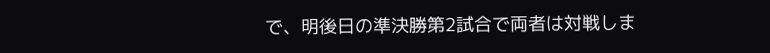で、明後日の準決勝第2試合で両者は対戦しま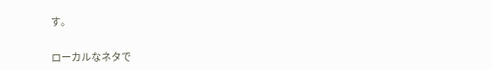す。


ローカルなネタで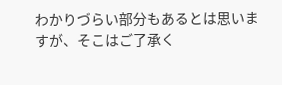わかりづらい部分もあるとは思いますが、そこはご了承く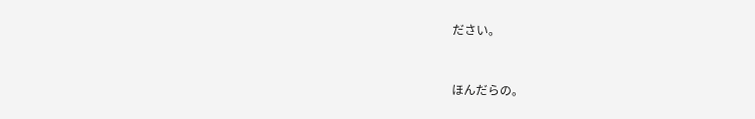ださい。


ほんだらの。